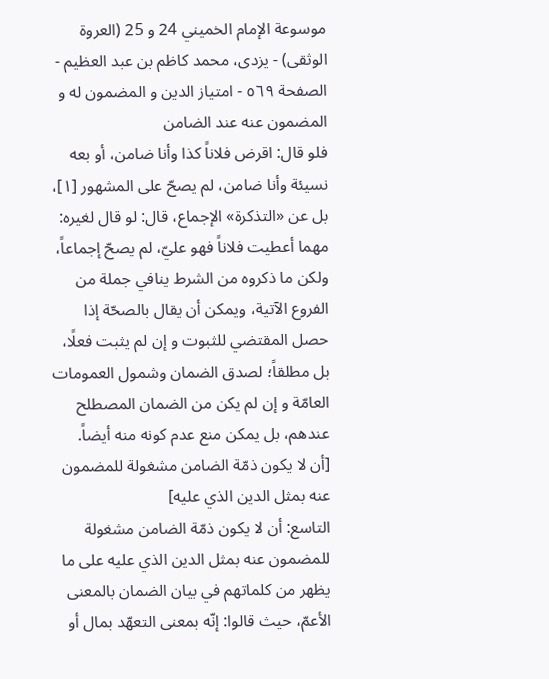موسوعة الإمام الخميني 24 و 25 (العروة الوثقى) - يزدى، محمد كاظم بن عبد العظيم - الصفحة ٥٦٩ - امتياز الدين و المضمون له و المضمون عنه عند الضامن
فلو قال: اقرض فلاناً كذا وأنا ضامن، أو بعه نسيئة وأنا ضامن، لم يصحّ على المشهور [١]، بل عن «التذكرة» الإجماع، قال: لو قال لغيره: مهما أعطيت فلاناً فهو عليّ، لم يصحّ إجماعاً، ولكن ما ذكروه من الشرط ينافي جملة من الفروع الآتية، ويمكن أن يقال بالصحّة إذا حصل المقتضي للثبوت و إن لم يثبت فعلًا، بل مطلقاً؛ لصدق الضمان وشمول العمومات العامّة و إن لم يكن من الضمان المصطلح عندهم، بل يمكن منع عدم كونه منه أيضاً.
[أن لا يكون ذمّة الضامن مشغولة للمضمون عنه بمثل الدين الذي عليه]
التاسع: أن لا يكون ذمّة الضامن مشغولة للمضمون عنه بمثل الدين الذي عليه على ما يظهر من كلماتهم في بيان الضمان بالمعنى الأعمّ، حيث قالوا: إنّه بمعنى التعهّد بمال أو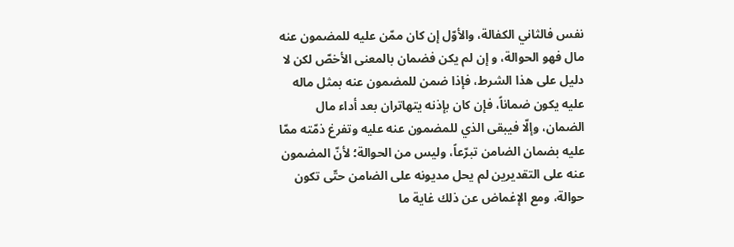نفس فالثاني الكفالة، والأوّل إن كان ممّن عليه للمضمون عنه مال فهو الحوالة، و إن لم يكن فضمان بالمعنى الأخصّ لكن لا دليل على هذا الشرط، فإذا ضمن للمضمون عنه بمثل ماله عليه يكون ضماناً، فإن كان بإذنه يتهاتران بعد أداء مال الضمان، وإلّا فيبقى الذي للمضمون عنه عليه وتفرغ ذمّته ممّا عليه بضمان الضامن تبرّعاً، وليس من الحوالة؛ لأنّ المضمون عنه على التقديرين لم يحل مديونه على الضامن حتّى تكون حوالة، ومع الإغماض عن ذلك غاية ما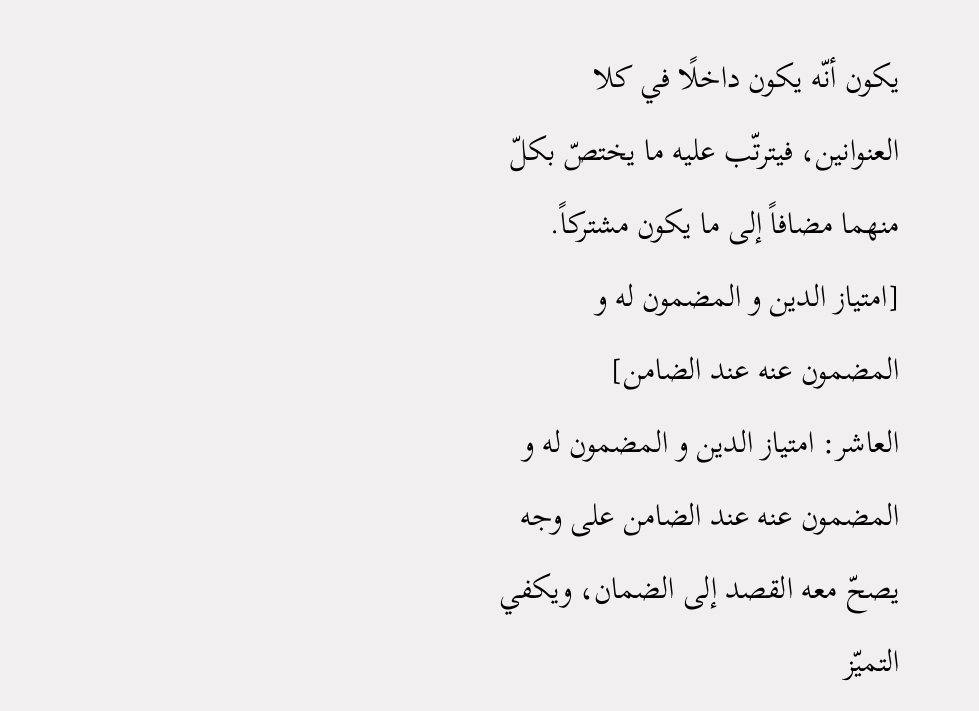يكون أنّه يكون داخلًا في كلا العنوانين، فيترتّب عليه ما يختصّ بكلّ منهما مضافاً إلى ما يكون مشتركاً.
[امتياز الدين و المضمون له و المضمون عنه عند الضامن]
العاشر: امتياز الدين و المضمون له و المضمون عنه عند الضامن على وجه يصحّ معه القصد إلى الضمان، ويكفي التميّز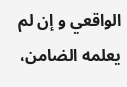الواقعي و إن لم يعلمه الضامن،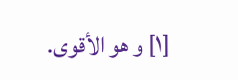[١] و هو الأقوى.